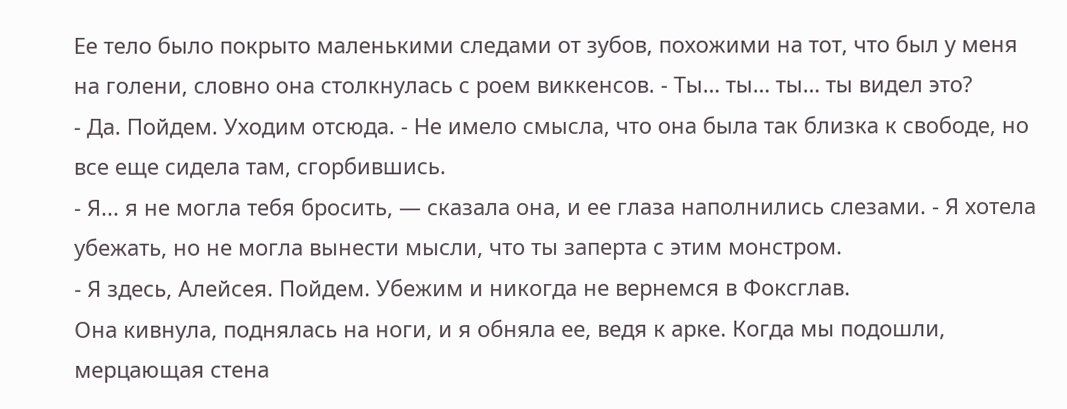Ее тело было покрыто маленькими следами от зубов, похожими на тот, что был у меня на голени, словно она столкнулась с роем виккенсов. - Ты… ты… ты… ты видел это?
- Да. Пойдем. Уходим отсюда. - Не имело смысла, что она была так близка к свободе, но все еще сидела там, сгорбившись.
- Я... я не могла тебя бросить, — сказала она, и ее глаза наполнились слезами. - Я хотела убежать, но не могла вынести мысли, что ты заперта с этим монстром.
- Я здесь, Алейсея. Пойдем. Убежим и никогда не вернемся в Фоксглав.
Она кивнула, поднялась на ноги, и я обняла ее, ведя к арке. Когда мы подошли, мерцающая стена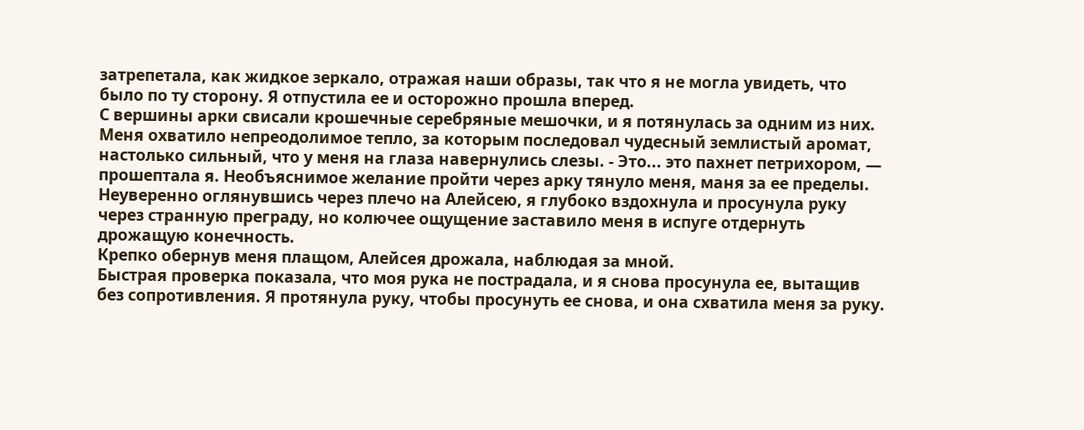затрепетала, как жидкое зеркало, отражая наши образы, так что я не могла увидеть, что было по ту сторону. Я отпустила ее и осторожно прошла вперед.
С вершины арки свисали крошечные серебряные мешочки, и я потянулась за одним из них. Меня охватило непреодолимое тепло, за которым последовал чудесный землистый аромат, настолько сильный, что у меня на глаза навернулись слезы. - Это... это пахнет петрихором, — прошептала я. Необъяснимое желание пройти через арку тянуло меня, маня за ее пределы. Неуверенно оглянувшись через плечо на Алейсею, я глубоко вздохнула и просунула руку через странную преграду, но колючее ощущение заставило меня в испуге отдернуть дрожащую конечность.
Крепко обернув меня плащом, Алейсея дрожала, наблюдая за мной.
Быстрая проверка показала, что моя рука не пострадала, и я снова просунула ее, вытащив без сопротивления. Я протянула руку, чтобы просунуть ее снова, и она схватила меня за руку.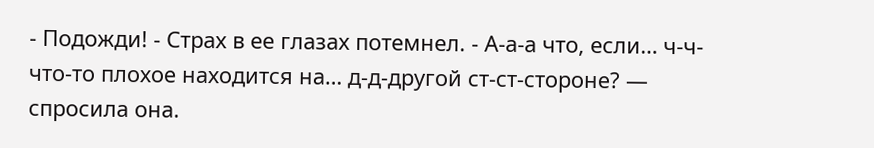- Подожди! - Страх в ее глазах потемнел. - А-а-а что, если… ч-ч-что-то плохое находится на… д-д-другой ст-ст-стороне? — спросила она.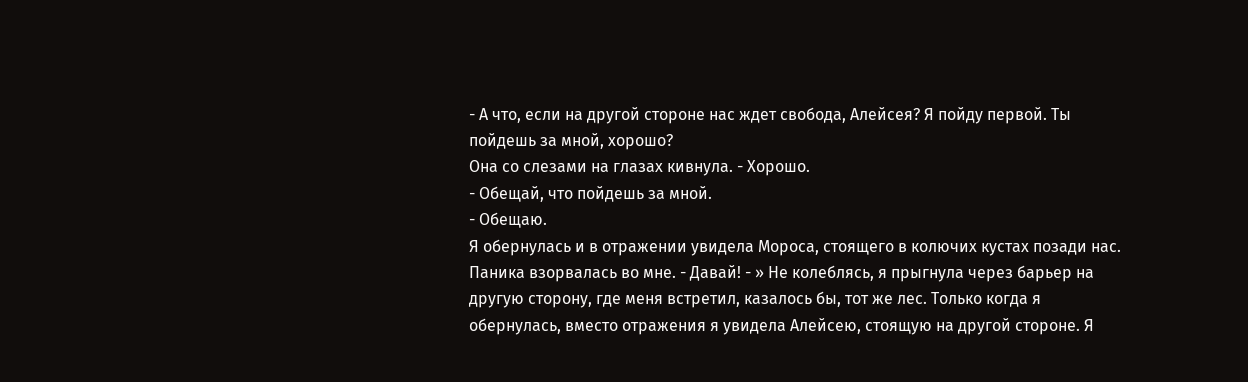- А что, если на другой стороне нас ждет свобода, Алейсея? Я пойду первой. Ты пойдешь за мной, хорошо?
Она со слезами на глазах кивнула. - Хорошо.
- Обещай, что пойдешь за мной.
- Обещаю.
Я обернулась и в отражении увидела Мороса, стоящего в колючих кустах позади нас. Паника взорвалась во мне. - Давай! - » Не колеблясь, я прыгнула через барьер на другую сторону, где меня встретил, казалось бы, тот же лес. Только когда я обернулась, вместо отражения я увидела Алейсею, стоящую на другой стороне. Я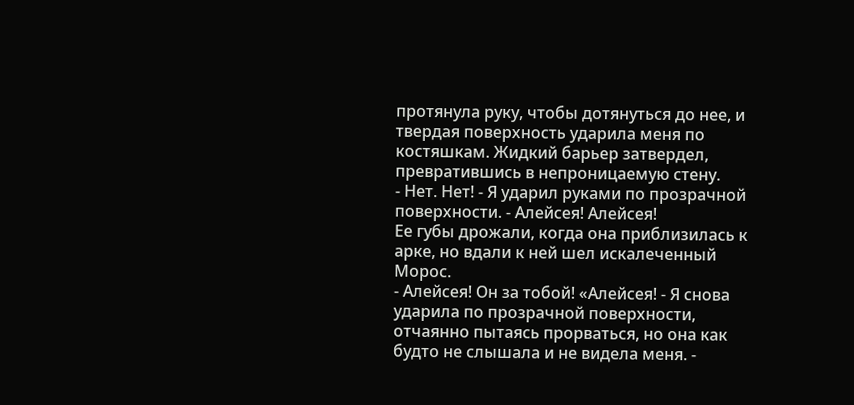протянула руку, чтобы дотянуться до нее, и твердая поверхность ударила меня по костяшкам. Жидкий барьер затвердел, превратившись в непроницаемую стену.
- Нет. Нет! - Я ударил руками по прозрачной поверхности. - Алейсея! Алейсея!
Ее губы дрожали, когда она приблизилась к арке, но вдали к ней шел искалеченный Морос.
- Алейсея! Он за тобой! «Алейсея! - Я снова ударила по прозрачной поверхности, отчаянно пытаясь прорваться, но она как будто не слышала и не видела меня. -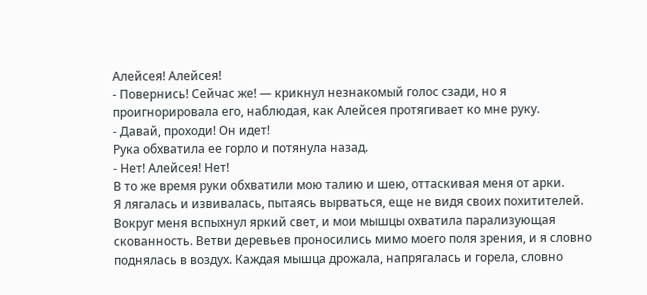Алейсея! Алейсея!
- Повернись! Сейчас же! — крикнул незнакомый голос сзади, но я проигнорировала его, наблюдая, как Алейсея протягивает ко мне руку.
- Давай, проходи! Он идет!
Рука обхватила ее горло и потянула назад.
- Нет! Алейсея! Нет!
В то же время руки обхватили мою талию и шею, оттаскивая меня от арки.
Я лягалась и извивалась, пытаясь вырваться, еще не видя своих похитителей.
Вокруг меня вспыхнул яркий свет, и мои мышцы охватила парализующая скованность. Ветви деревьев проносились мимо моего поля зрения, и я словно поднялась в воздух. Каждая мышца дрожала, напрягалась и горела, словно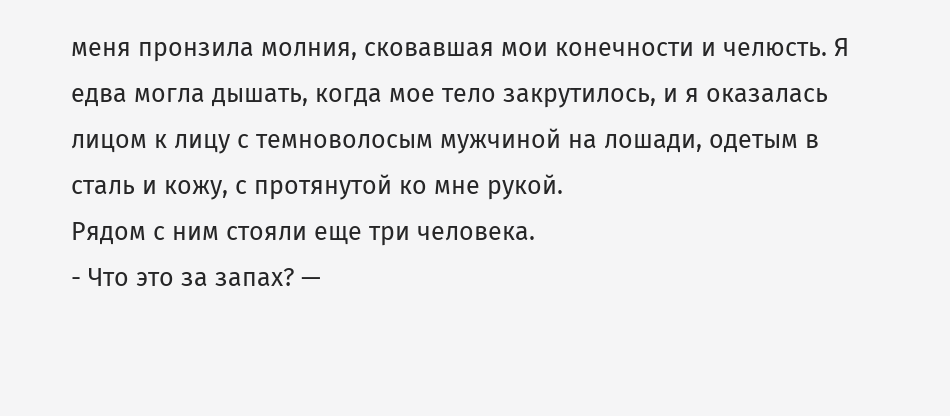меня пронзила молния, сковавшая мои конечности и челюсть. Я едва могла дышать, когда мое тело закрутилось, и я оказалась лицом к лицу с темноволосым мужчиной на лошади, одетым в сталь и кожу, с протянутой ко мне рукой.
Рядом с ним стояли еще три человека.
- Что это за запах? —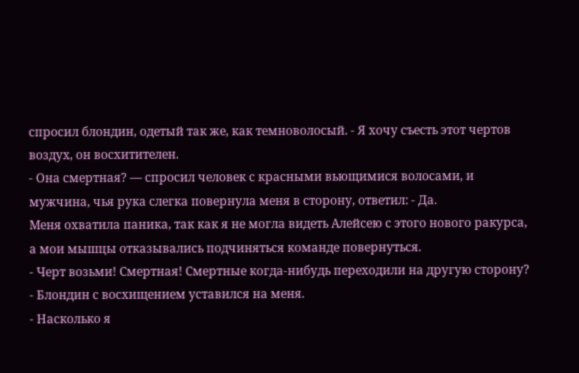спросил блондин, одетый так же, как темноволосый. - Я хочу съесть этот чертов воздух, он восхитителен.
- Она смертная? — спросил человек с красными вьющимися волосами, и мужчина, чья рука слегка повернула меня в сторону, ответил: - Да.
Меня охватила паника, так как я не могла видеть Алейсею с этого нового ракурса, а мои мышцы отказывались подчиняться команде повернуться.
- Черт возьми! Смертная! Смертные когда-нибудь переходили на другую сторону? - Блондин с восхищением уставился на меня.
- Насколько я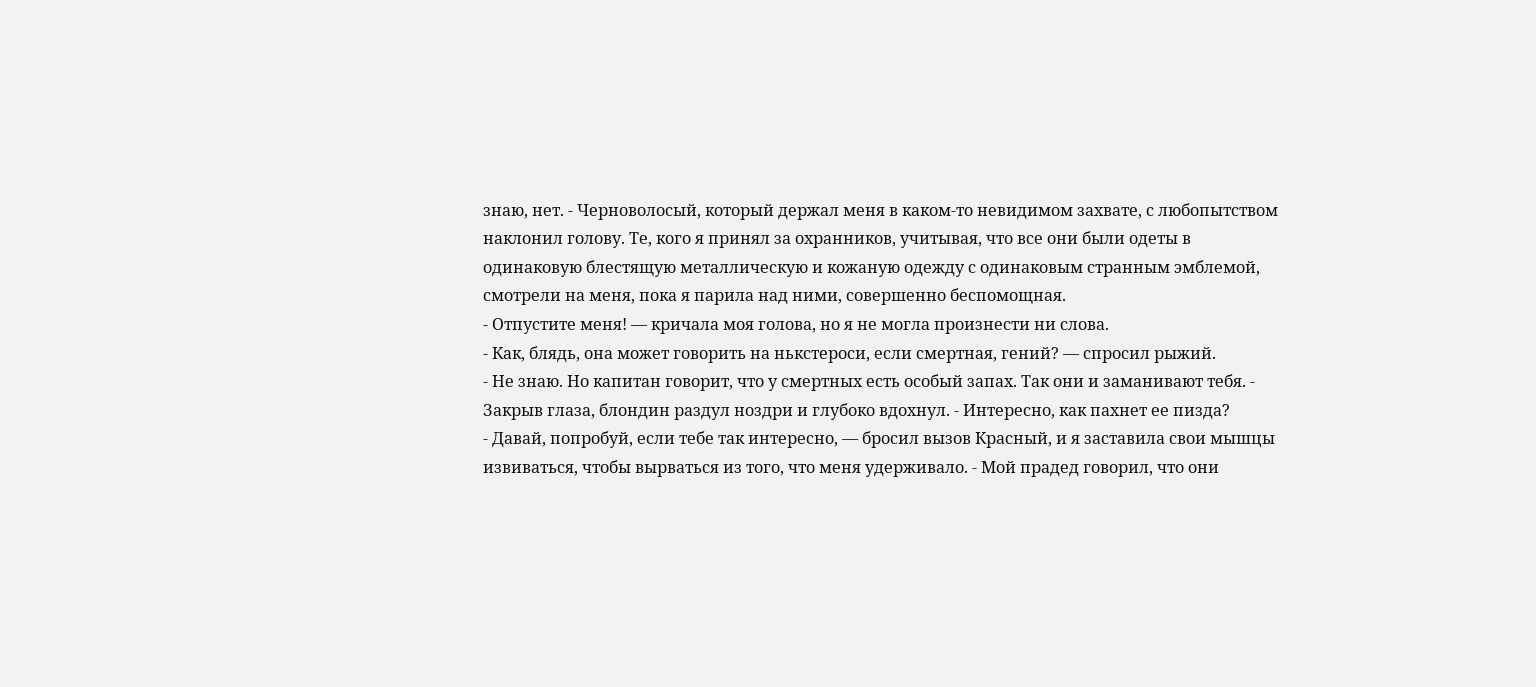знаю, нет. - Черноволосый, который держал меня в каком-то невидимом захвате, с любопытством наклонил голову. Те, кого я принял за охранников, учитывая, что все они были одеты в одинаковую блестящую металлическую и кожаную одежду с одинаковым странным эмблемой, смотрели на меня, пока я парила над ними, совершенно беспомощная.
- Отпустите меня! — кричала моя голова, но я не могла произнести ни слова.
- Как, блядь, она может говорить на нькстероси, если смертная, гений? — спросил рыжий.
- Не знаю. Но капитан говорит, что у смертных есть особый запах. Так они и заманивают тебя. - Закрыв глаза, блондин раздул ноздри и глубоко вдохнул. - Интересно, как пахнет ее пизда?
- Давай, попробуй, если тебе так интересно, — бросил вызов Красный, и я заставила свои мышцы извиваться, чтобы вырваться из того, что меня удерживало. - Мой прадед говорил, что они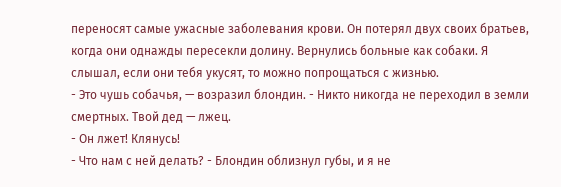переносят самые ужасные заболевания крови. Он потерял двух своих братьев, когда они однажды пересекли долину. Вернулись больные как собаки. Я слышал, если они тебя укусят, то можно попрощаться с жизнью.
- Это чушь собачья, — возразил блондин. - Никто никогда не переходил в земли смертных. Твой дед — лжец.
- Он лжет! Клянусь!
- Что нам с ней делать? - Блондин облизнул губы, и я не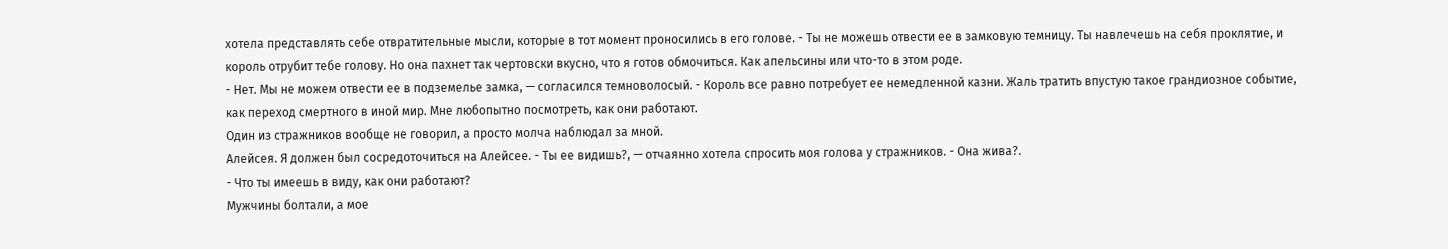хотела представлять себе отвратительные мысли, которые в тот момент проносились в его голове. - Ты не можешь отвести ее в замковую темницу. Ты навлечешь на себя проклятие, и король отрубит тебе голову. Но она пахнет так чертовски вкусно, что я готов обмочиться. Как апельсины или что-то в этом роде.
- Нет. Мы не можем отвести ее в подземелье замка, — согласился темноволосый. - Король все равно потребует ее немедленной казни. Жаль тратить впустую такое грандиозное событие, как переход смертного в иной мир. Мне любопытно посмотреть, как они работают.
Один из стражников вообще не говорил, а просто молча наблюдал за мной.
Алейсея. Я должен был сосредоточиться на Алейсее. - Ты ее видишь?, — отчаянно хотела спросить моя голова у стражников. - Она жива?.
- Что ты имеешь в виду, как они работают?
Мужчины болтали, а мое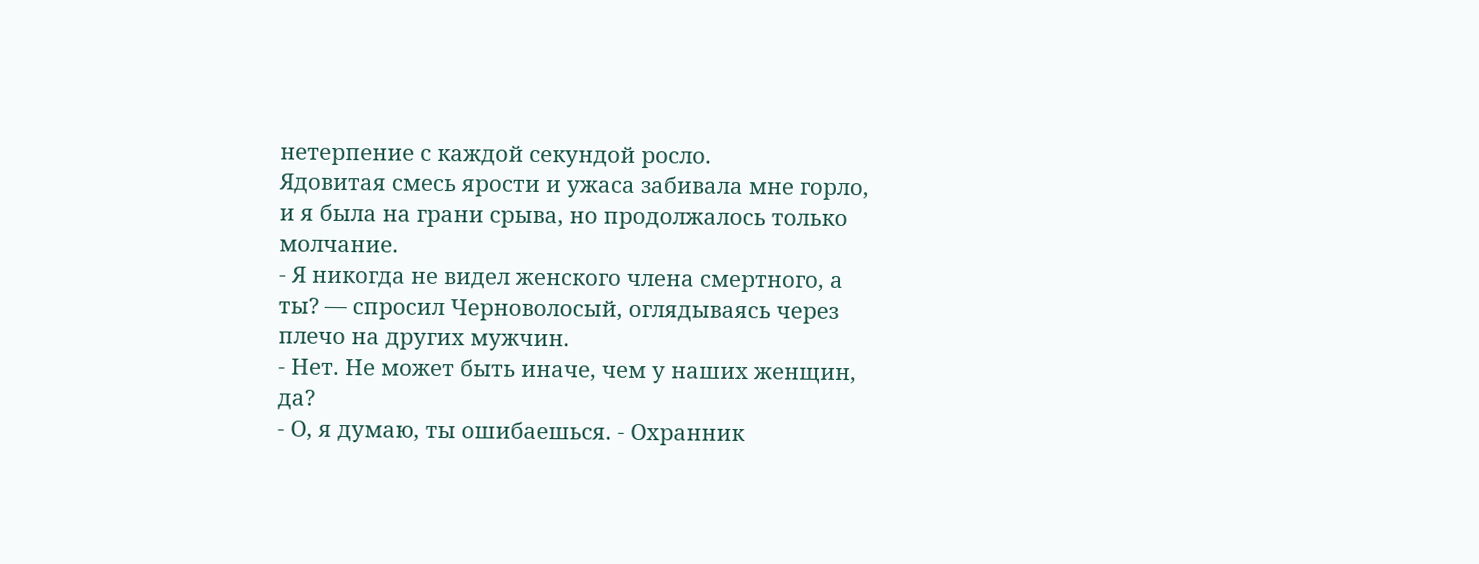нетерпение с каждой секундой росло.
Ядовитая смесь ярости и ужаса забивала мне горло, и я была на грани срыва, но продолжалось только молчание.
- Я никогда не видел женского члена смертного, а ты? — спросил Черноволосый, оглядываясь через плечо на других мужчин.
- Нет. Не может быть иначе, чем у наших женщин, да?
- О, я думаю, ты ошибаешься. - Охранник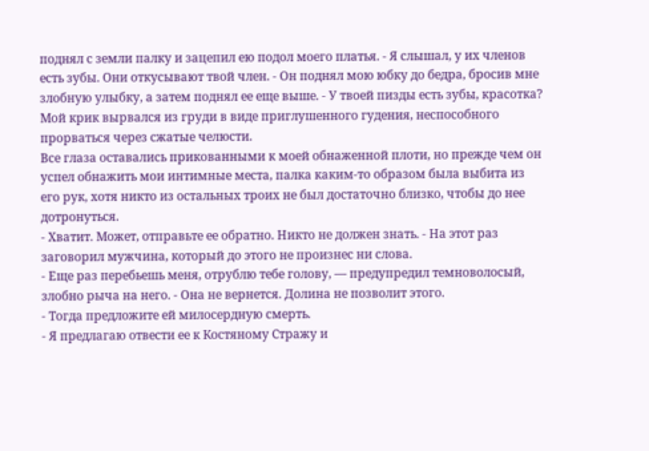поднял с земли палку и зацепил ею подол моего платья. - Я слышал, у их членов есть зубы. Они откусывают твой член. - Он поднял мою юбку до бедра, бросив мне злобную улыбку, а затем поднял ее еще выше. - У твоей пизды есть зубы, красотка?
Мой крик вырвался из груди в виде приглушенного гудения, неспособного прорваться через сжатые челюсти.
Все глаза оставались прикованными к моей обнаженной плоти, но прежде чем он успел обнажить мои интимные места, палка каким-то образом была выбита из его рук, хотя никто из остальных троих не был достаточно близко, чтобы до нее дотронуться.
- Хватит. Может, отправьте ее обратно. Никто не должен знать. - На этот раз заговорил мужчина, который до этого не произнес ни слова.
- Еще раз перебьешь меня, отрублю тебе голову, — предупредил темноволосый, злобно рыча на него. - Она не вернется. Долина не позволит этого.
- Тогда предложите ей милосердную смерть.
- Я предлагаю отвести ее к Костяному Стражу и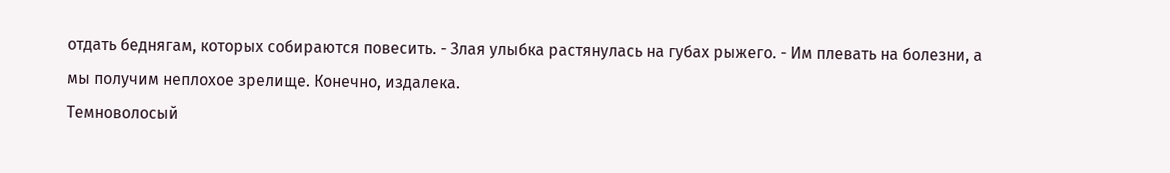отдать беднягам, которых собираются повесить. - Злая улыбка растянулась на губах рыжего. - Им плевать на болезни, а мы получим неплохое зрелище. Конечно, издалека.
Темноволосый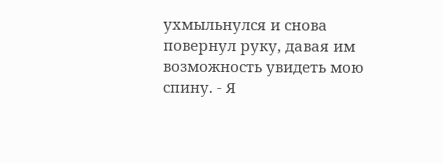ухмыльнулся и снова повернул руку, давая им возможность увидеть мою спину. - Я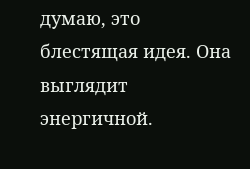думаю, это блестящая идея. Она выглядит энергичной.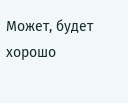Может, будет хорошо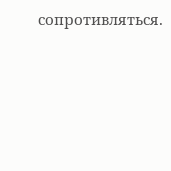сопротивляться.